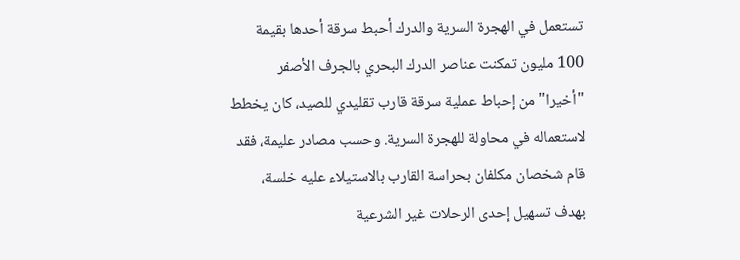تستعمل في الهجرة السرية والدرك أحبط سرقة أحدها بقيمة 100 مليون تمكنت عناصر الدرك البحري بالجرف الأصفر "أخيرا" من إحباط عملية سرقة قارب تقليدي للصيد، كان يخطط لاستعماله في محاولة للهجرة السرية. وحسب مصادر عليمة، فقد قام شخصان مكلفان بحراسة القارب بالاستيلاء عليه خلسة، بهدف تسهيل إحدى الرحلات غير الشرعية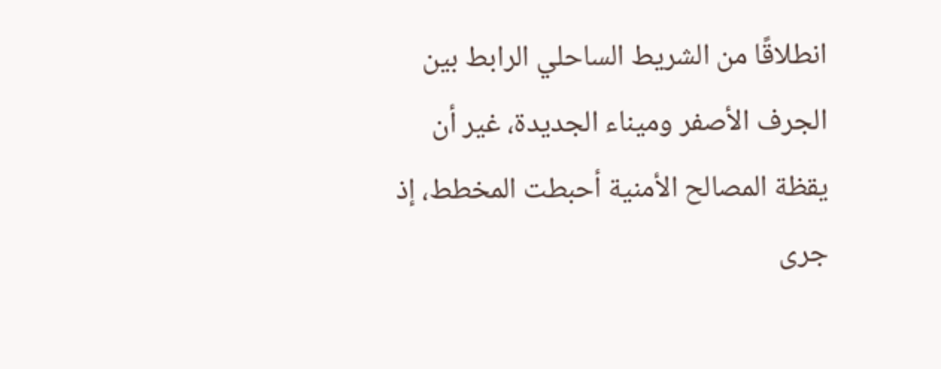انطلاقًا من الشريط الساحلي الرابط بين الجرف الأصفر وميناء الجديدة، غير أن يقظة المصالح الأمنية أحبطت المخطط، إذ جرى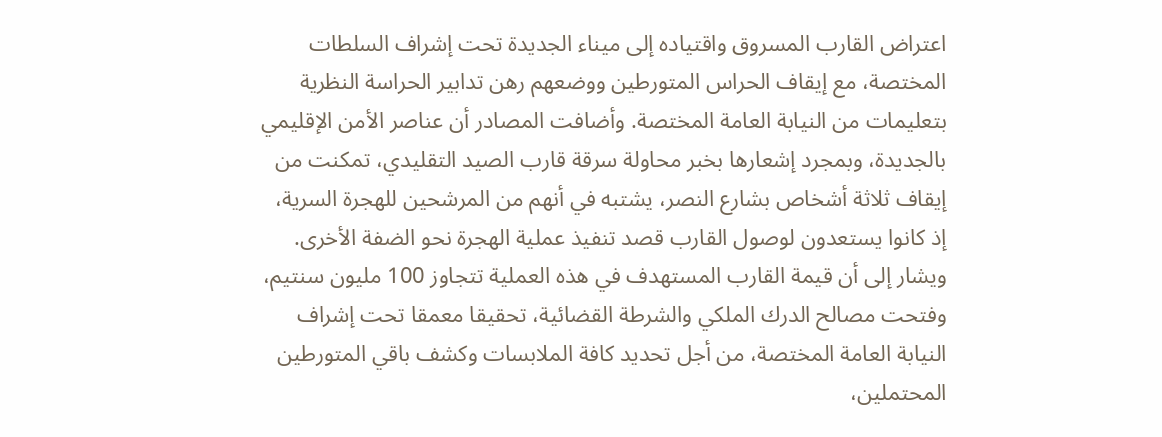اعتراض القارب المسروق واقتياده إلى ميناء الجديدة تحت إشراف السلطات المختصة، مع إيقاف الحراس المتورطين ووضعهم رهن تدابير الحراسة النظرية بتعليمات من النيابة العامة المختصة. وأضافت المصادر أن عناصر الأمن الإقليمي بالجديدة، وبمجرد إشعارها بخبر محاولة سرقة قارب الصيد التقليدي، تمكنت من إيقاف ثلاثة أشخاص بشارع النصر، يشتبه في أنهم من المرشحين للهجرة السرية، إذ كانوا يستعدون لوصول القارب قصد تنفيذ عملية الهجرة نحو الضفة الأخرى. ويشار إلى أن قيمة القارب المستهدف في هذه العملية تتجاوز 100 مليون سنتيم، وفتحت مصالح الدرك الملكي والشرطة القضائية، تحقيقا معمقا تحت إشراف النيابة العامة المختصة، من أجل تحديد كافة الملابسات وكشف باقي المتورطين المحتملين،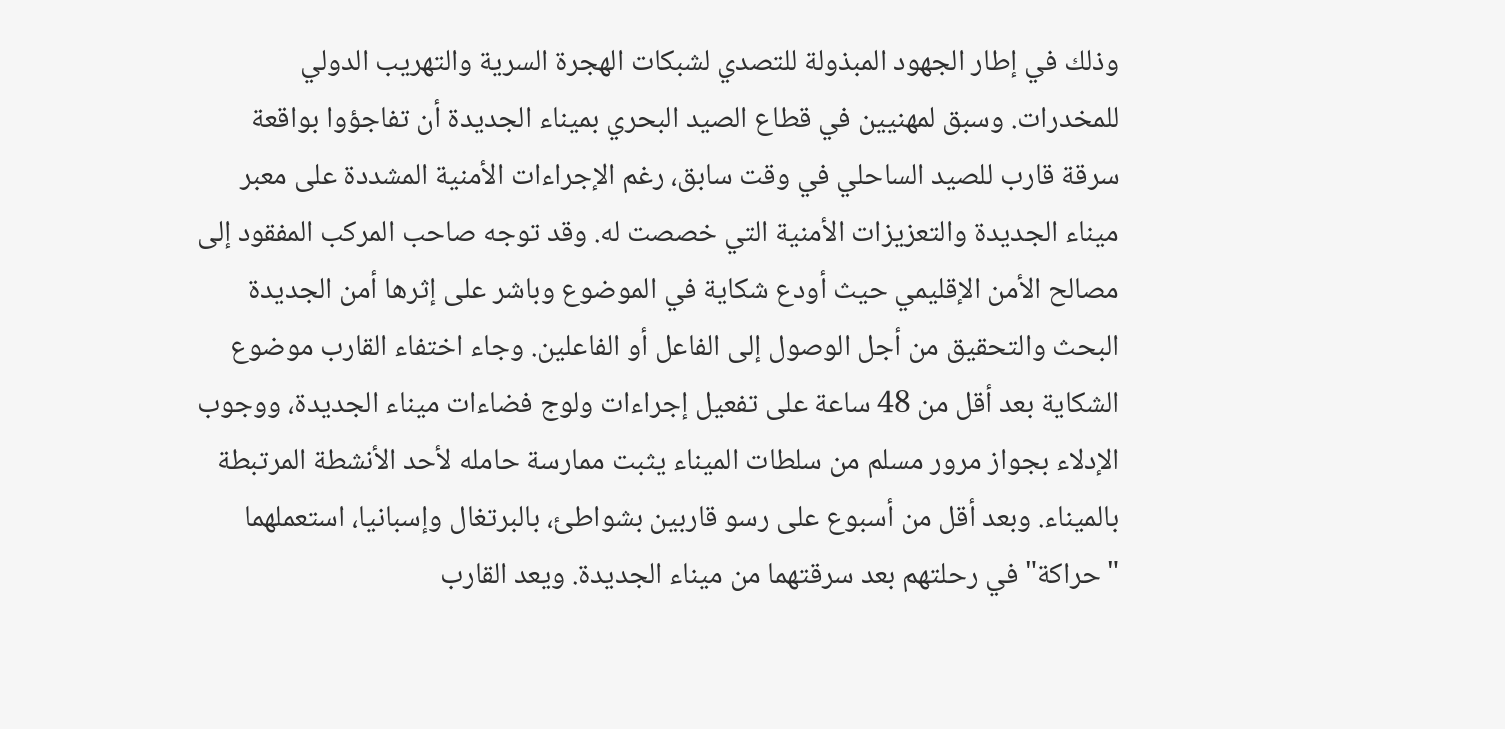وذلك في إطار الجهود المبذولة للتصدي لشبكات الهجرة السرية والتهريب الدولي للمخدرات. وسبق لمهنيين في قطاع الصيد البحري بميناء الجديدة أن تفاجؤوا بواقعة سرقة قارب للصيد الساحلي في وقت سابق، رغم الإجراءات الأمنية المشددة على معبر ميناء الجديدة والتعزيزات الأمنية التي خصصت له. وقد توجه صاحب المركب المفقود إلى مصالح الأمن الإقليمي حيث أودع شكاية في الموضوع وباشر على إثرها أمن الجديدة البحث والتحقيق من أجل الوصول إلى الفاعل أو الفاعلين. وجاء اختفاء القارب موضوع الشكاية بعد أقل من 48 ساعة على تفعيل إجراءات ولوج فضاءات ميناء الجديدة، ووجوب الإدلاء بجواز مرور مسلم من سلطات الميناء يثبت ممارسة حامله لأحد الأنشطة المرتبطة بالميناء. وبعد أقل من أسبوع على رسو قاربين بشواطئ، بالبرتغال وإسبانيا، استعملهما "حراكة" في رحلتهم بعد سرقتهما من ميناء الجديدة. ويعد القارب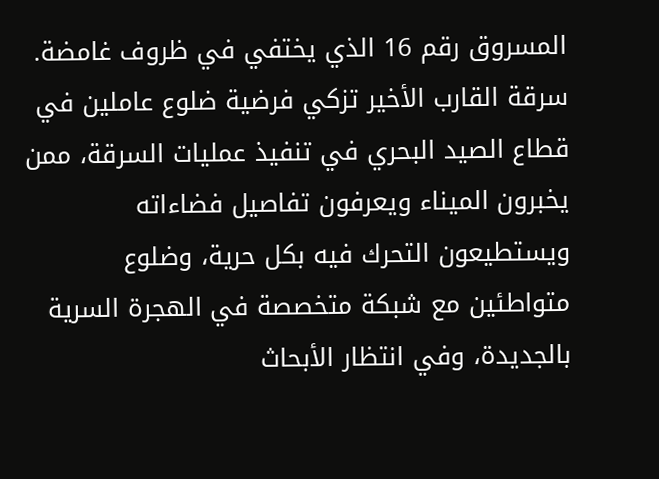المسروق رقم 16 الذي يختفي في ظروف غامضة. سرقة القارب الأخير تزكي فرضية ضلوع عاملين في قطاع الصيد البحري في تنفيذ عمليات السرقة، ممن يخبرون الميناء ويعرفون تفاصيل فضاءاته ويستطيعون التحرك فيه بكل حرية، وضلوع متواطئين مع شبكة متخصصة في الهجرة السرية بالجديدة، وفي انتظار الأبحاث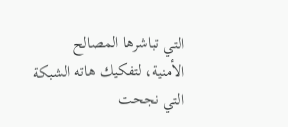التي تباشرها المصالح الأمنية، لتفكيك هاته الشبكة التي نجحت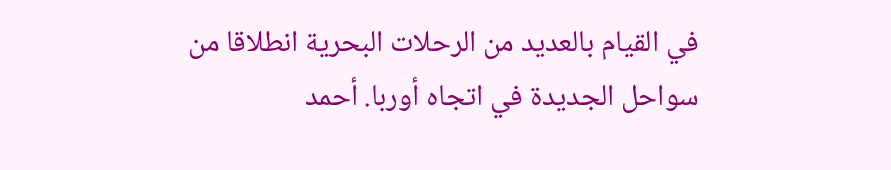في القيام بالعديد من الرحلات البحرية انطلاقا من سواحل الجديدة في اتجاه أوربا. أحمد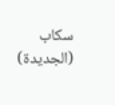سكاب (الجديدة)